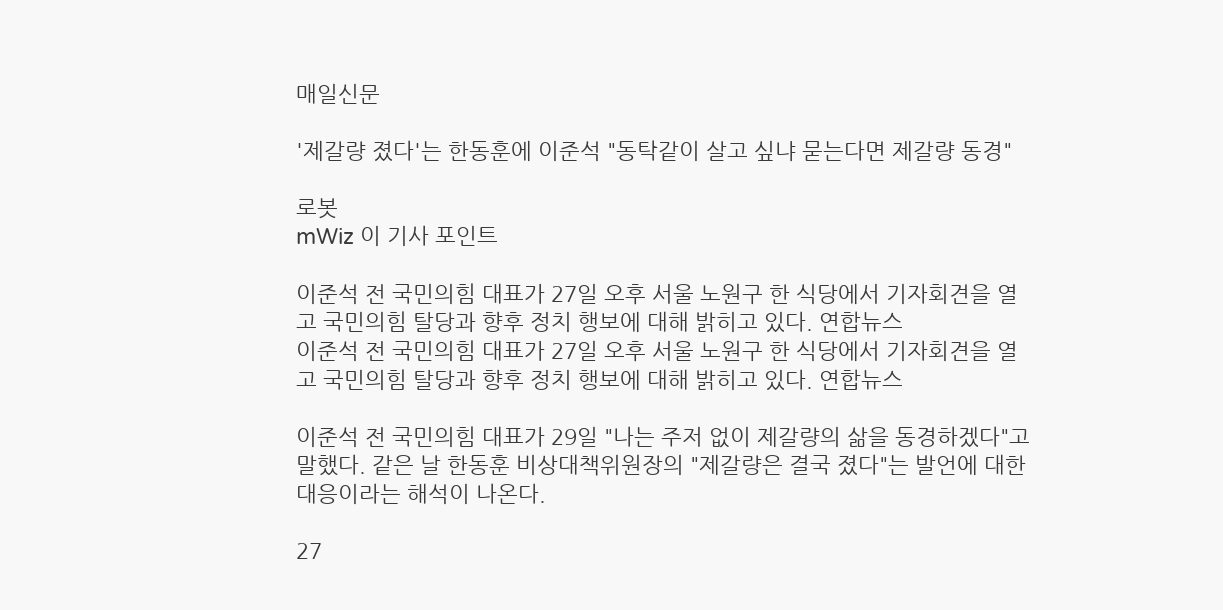매일신문

'제갈량 졌다'는 한동훈에 이준석 "동탁같이 살고 싶냐 묻는다면 제갈량 동경"

로봇
mWiz 이 기사 포인트

이준석 전 국민의힘 대표가 27일 오후 서울 노원구 한 식당에서 기자회견을 열고 국민의힘 탈당과 향후 정치 행보에 대해 밝히고 있다. 연합뉴스
이준석 전 국민의힘 대표가 27일 오후 서울 노원구 한 식당에서 기자회견을 열고 국민의힘 탈당과 향후 정치 행보에 대해 밝히고 있다. 연합뉴스

이준석 전 국민의힘 대표가 29일 "나는 주저 없이 제갈량의 삶을 동경하겠다"고 말했다. 같은 날 한동훈 비상대책위원장의 "제갈량은 결국 졌다"는 발언에 대한 대응이라는 해석이 나온다.

27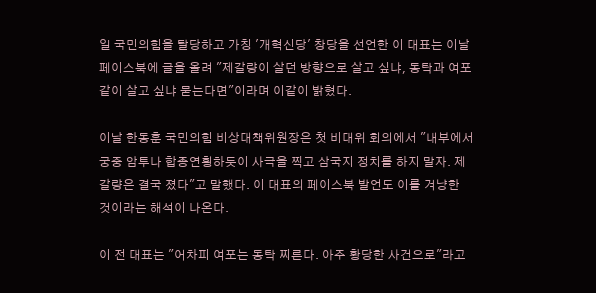일 국민의힘을 탈당하고 가칭 '개혁신당' 창당을 선언한 이 대표는 이날 페이스북에 글을 올려 "제갈량이 살던 방향으로 살고 싶냐, 동탁과 여포같이 살고 싶냐 묻는다면"이라며 이같이 밝혔다.

이날 한동훈 국민의힘 비상대책위원장은 첫 비대위 회의에서 "내부에서 궁중 암투나 합종연횡하듯이 사극을 찍고 삼국지 정치를 하지 말자. 제갈량은 결국 졌다"고 말했다. 이 대표의 페이스북 발언도 이를 겨냥한 것이라는 해석이 나온다.

이 전 대표는 "어차피 여포는 동탁 찌른다. 아주 황당한 사건으로"라고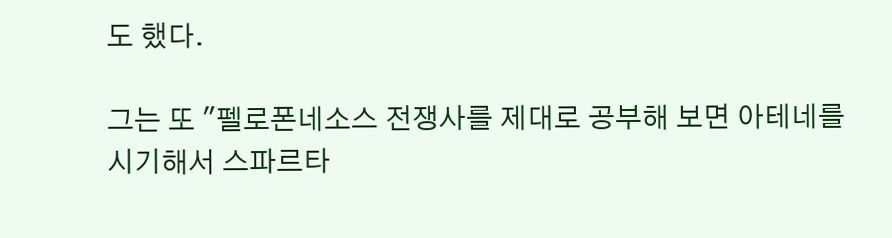도 했다.

그는 또 "펠로폰네소스 전쟁사를 제대로 공부해 보면 아테네를 시기해서 스파르타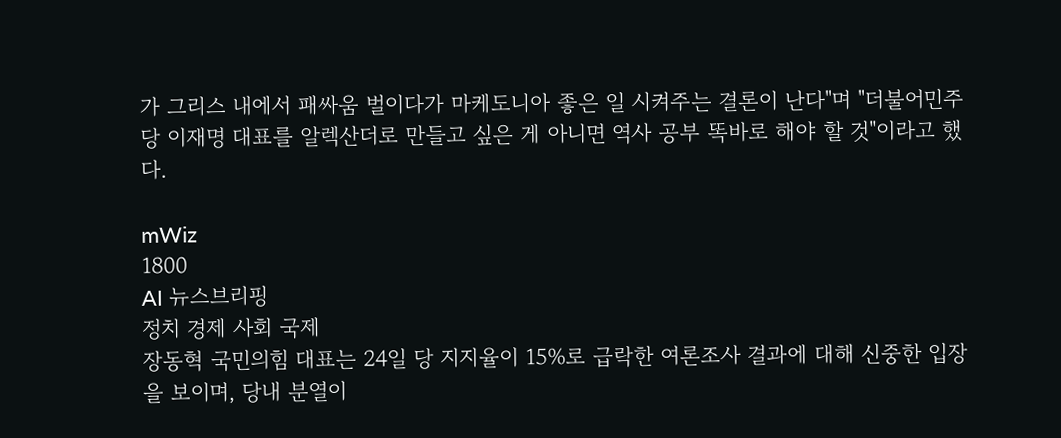가 그리스 내에서 패싸움 벌이다가 마케도니아 좋은 일 시켜주는 결론이 난다"며 "더불어민주당 이재명 대표를 알렉산더로 만들고 싶은 게 아니면 역사 공부 똑바로 해야 할 것"이라고 했다.

mWiz
1800
AI 뉴스브리핑
정치 경제 사회 국제
장동혁 국민의힘 대표는 24일 당 지지율이 15%로 급락한 여론조사 결과에 대해 신중한 입장을 보이며, 당내 분열이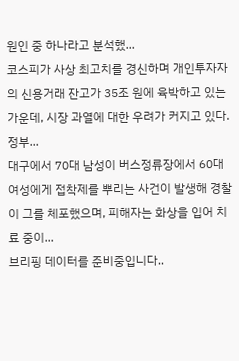원인 중 하나라고 분석했...
코스피가 사상 최고치를 경신하며 개인투자자의 신용거래 잔고가 35조 원에 육박하고 있는 가운데, 시장 과열에 대한 우려가 커지고 있다. 정부...
대구에서 70대 남성이 버스정류장에서 60대 여성에게 접착제를 뿌리는 사건이 발생해 경찰이 그를 체포했으며, 피해자는 화상을 입어 치료 중이...
브리핑 데이터를 준비중입니다..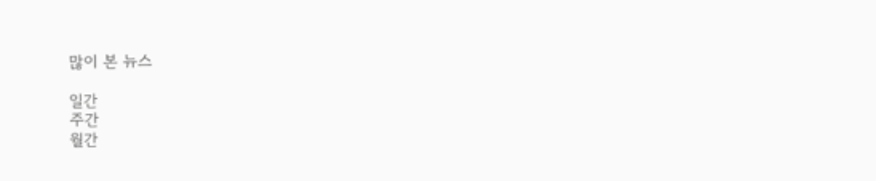많이 본 뉴스

일간
주간
월간